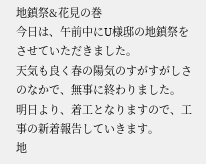地鎮祭&花見の巻
今日は、午前中にU様邸の地鎮祭をさせていただきました。
天気も良く春の陽気のすがすがしさのなかで、無事に終わりました。
明日より、着工となりますので、工事の新着報告していきます。
地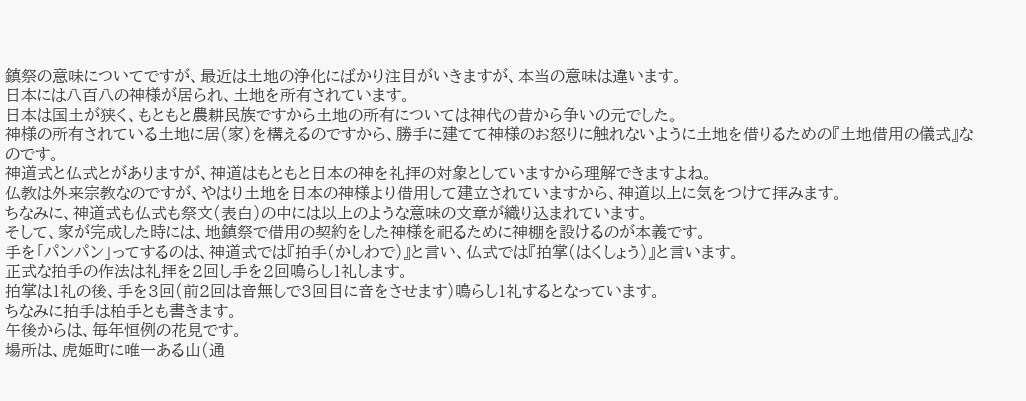鎮祭の意味についてですが、最近は土地の浄化にばかり注目がいきますが、本当の意味は違います。
日本には八百八の神様が居られ、土地を所有されています。
日本は国土が狭く、もともと農耕民族ですから土地の所有については神代の昔から争いの元でした。
神様の所有されている土地に居(家)を構えるのですから、勝手に建てて神様のお怒りに触れないように土地を借りるための『土地借用の儀式』なのです。
神道式と仏式とがありますが、神道はもともと日本の神を礼拝の対象としていますから理解できますよね。
仏教は外来宗教なのですが、やはり土地を日本の神様より借用して建立されていますから、神道以上に気をつけて拝みます。
ちなみに、神道式も仏式も祭文(表白)の中には以上のような意味の文章が織り込まれています。
そして、家が完成した時には、地鎮祭で借用の契約をした神様を祀るために神棚を設けるのが本義です。
手を「パンパン」ってするのは、神道式では『拍手(かしわで)』と言い、仏式では『拍掌(はくしょう)』と言います。
正式な拍手の作法は礼拝を2回し手を2回鳴らし1礼します。
拍掌は1礼の後、手を3回(前2回は音無しで3回目に音をさせます)鳴らし1礼するとなっています。
ちなみに拍手は柏手とも書きます。
午後からは、毎年恒例の花見です。
場所は、虎姫町に唯一ある山(通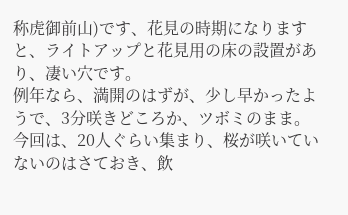称虎御前山)です、花見の時期になりますと、ライトアップと花見用の床の設置があり、凄い穴です。
例年なら、満開のはずが、少し早かったようで、3分咲きどころか、ツボミのまま。
今回は、20人ぐらい集まり、桜が咲いていないのはさておき、飲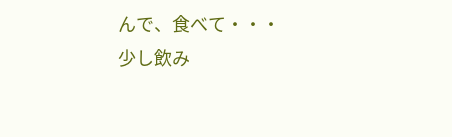んで、食べて・・・
少し飲み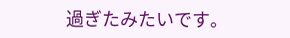過ぎたみたいです。